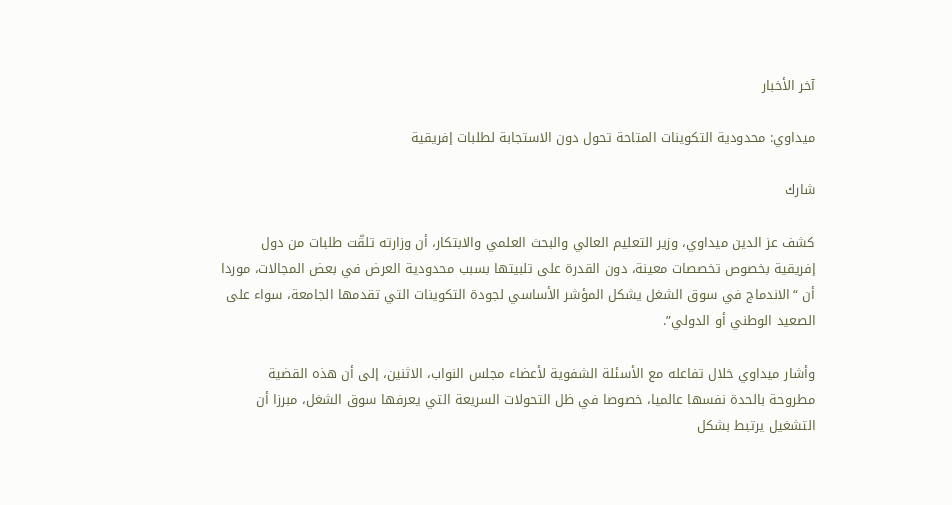آخر الأخبار

ميداوي: محدودية التكوينات المتاحة تحول دون الاستجابة لطلبات إفريقية

شارك

كشف عز الدين ميداوي، وزير التعليم العالي والبحث العلمي والابتكار، أن وزارته تلقّت طلبات من دول إفريقية بخصوص تخصصات معينة، دون القدرة على تلبيتها بسبب محدودية العرض في بعض المجالات، موردا أن “الاندماج في سوق الشغل يشكل المؤشر الأساسي لجودة التكوينات التي تقدمها الجامعة، سواء على الصعيد الوطني أو الدولي”.

وأشار ميداوي خلال تفاعله مع الأسئلة الشفوية لأعضاء مجلس النواب، الاثنين، إلى أن هذه القضية مطروحة بالحدة نفسها عالميا، خصوصا في ظل التحولات السريعة التي يعرفها سوق الشغل، مبرزا أن التشغيل يرتبط بشكل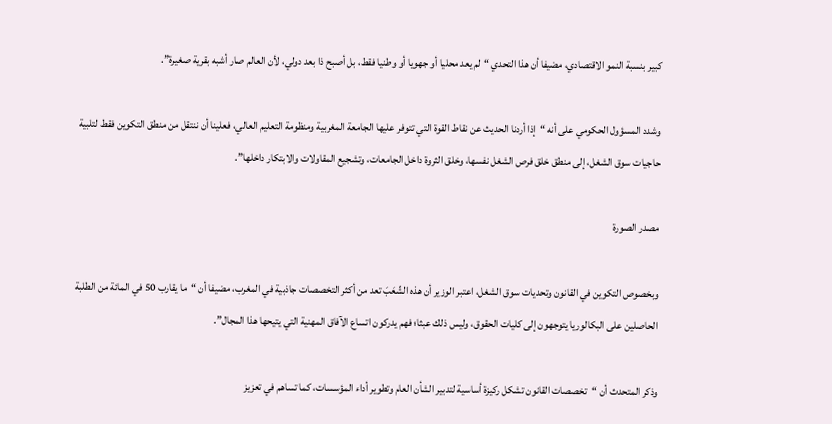كبير بنسبة النمو الاقتصادي، مضيفا أن هذا التحدي “لم يعد محليا أو جهويا أو وطنيا فقط، بل أصبح ذا بعد دولي، لأن العالم صار أشبه بقرية صغيرة”.

وشدد المسؤول الحكومي على أنه “إذا أردنا الحديث عن نقاط القوة التي تتوفر عليها الجامعة المغربية ومنظومة التعليم العالي، فعلينا أن ننتقل من منطق التكوين فقط لتلبية حاجيات سوق الشغل، إلى منطق خلق فرص الشغل نفسها، وخلق الثروة داخل الجامعات، وتشجيع المقاولات والابتكار داخلها”.

مصدر الصورة

وبخصوص التكوين في القانون وتحديات سوق الشغل، اعتبر الوزير أن هذه الشّعَبَ تعد من أكثر التخصصات جاذبية في المغرب، مضيفا أن “ما يقارب 50 في المائة من الطلبة الحاصلين على البكالوريا يتوجهون إلى كليات الحقوق، وليس ذلك عبثا؛ فهم يدركون اتساع الآفاق المهنية التي يتيحها هذا المجال”.

وذكر المتحدث أن “تخصصات القانون تشكل ركيزة أساسية لتدبير الشأن العام وتطوير أداء المؤسسات، كما تساهم في تعزيز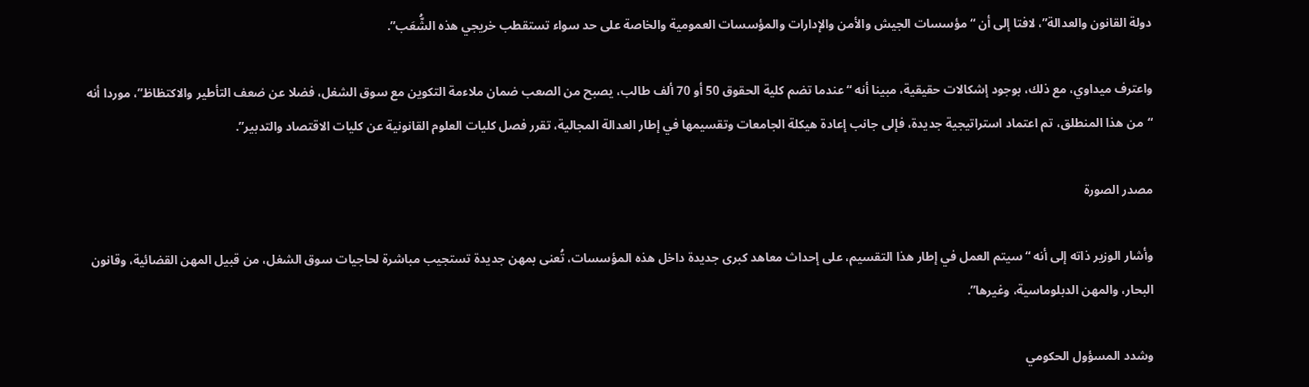دولة القانون والعدالة”، لافتا إلى أن “مؤسسات الجيش والأمن والإدارات والمؤسسات العمومية والخاصة على حد سواء تستقطب خريجي هذه الشُّعَب”.

واعترف ميداوي، مع ذلك، بوجود إشكالات حقيقية، مبينا أنه “عندما تضم كلية الحقوق 50 أو 70 ألف طالب، يصبح من الصعب ضمان ملاءمة التكوين مع سوق الشغل، فضلا عن ضعف التأطير والاكتظاظ”، موردا أنه “من هذا المنطلق، تم اعتماد استراتيجية جديدة، فإلى جانب إعادة هيكلة الجامعات وتقسيمها في إطار العدالة المجالية، تقرر فصل كليات العلوم القانونية عن كليات الاقتصاد والتدبير”.

مصدر الصورة

وأشار الوزير ذاته إلى أنه “سيتم العمل في إطار هذا التقسيم، على إحداث معاهد كبرى جديدة داخل هذه المؤسسات، تُعنى بمهن جديدة تستجيب مباشرة لحاجيات سوق الشغل، من قبيل المهن القضائية، وقانون البحار، والمهن الدبلوماسية، وغيرها”.

وشدد المسؤول الحكومي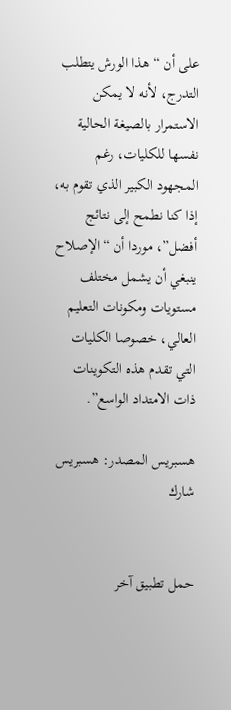على أن “هذا الورش يتطلب التدرج، لأنه لا يمكن الاستمرار بالصيغة الحالية نفسها للكليات، رغم المجهود الكبير الذي تقوم به، إذا كنا نطمح إلى نتائج أفضل”، موردا أن “الإصلاح ينبغي أن يشمل مختلف مستويات ومكونات التعليم العالي، خصوصا الكليات التي تقدم هذه التكوينات ذات الامتداد الواسع”.

هسبريس المصدر: هسبريس
شارك


حمل تطبيق آخر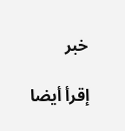خبر

إقرأ أيضا